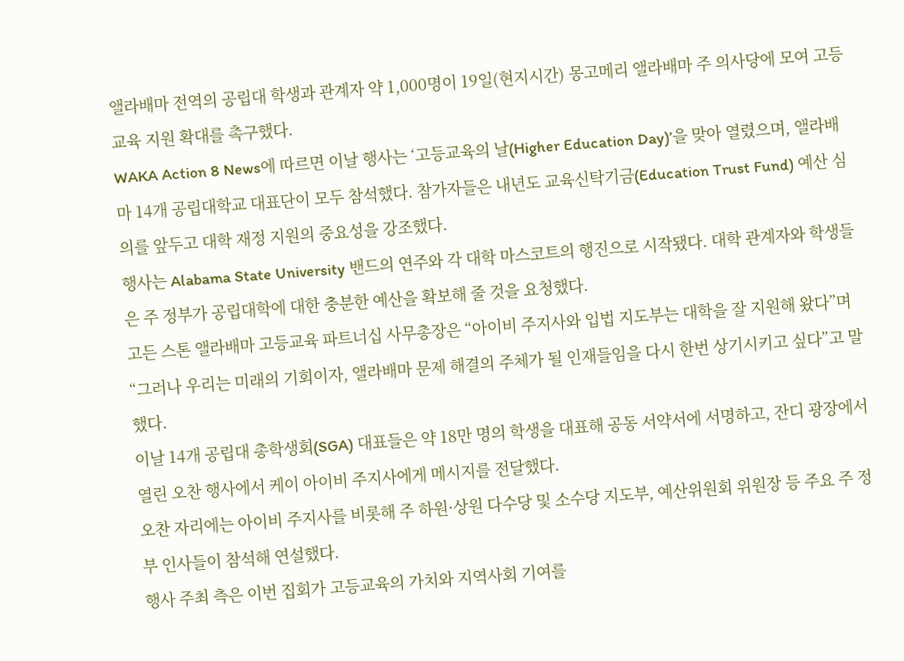앨라배마 전역의 공립대 학생과 관계자 약 1,000명이 19일(현지시간) 몽고메리 앨라배마 주 의사당에 모여 고등교육 지원 확대를 촉구했다.
WAKA Action 8 News에 따르면 이날 행사는 ‘고등교육의 날(Higher Education Day)’을 맞아 열렸으며, 앨라배마 14개 공립대학교 대표단이 모두 참석했다. 참가자들은 내년도 교육신탁기금(Education Trust Fund) 예산 심의를 앞두고 대학 재정 지원의 중요성을 강조했다.
행사는 Alabama State University 밴드의 연주와 각 대학 마스코트의 행진으로 시작됐다. 대학 관계자와 학생들은 주 정부가 공립대학에 대한 충분한 예산을 확보해 줄 것을 요청했다.
고든 스톤 앨라배마 고등교육 파트너십 사무총장은 “아이비 주지사와 입법 지도부는 대학을 잘 지원해 왔다”며 “그러나 우리는 미래의 기회이자, 앨라배마 문제 해결의 주체가 될 인재들임을 다시 한번 상기시키고 싶다”고 말했다.
이날 14개 공립대 총학생회(SGA) 대표들은 약 18만 명의 학생을 대표해 공동 서약서에 서명하고, 잔디 광장에서 열린 오찬 행사에서 케이 아이비 주지사에게 메시지를 전달했다.
오찬 자리에는 아이비 주지사를 비롯해 주 하원·상원 다수당 및 소수당 지도부, 예산위원회 위원장 등 주요 주 정부 인사들이 참석해 연설했다.
행사 주최 측은 이번 집회가 고등교육의 가치와 지역사회 기여를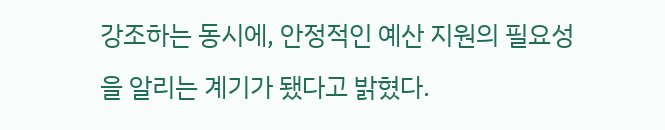강조하는 동시에, 안정적인 예산 지원의 필요성을 알리는 계기가 됐다고 밝혔다.